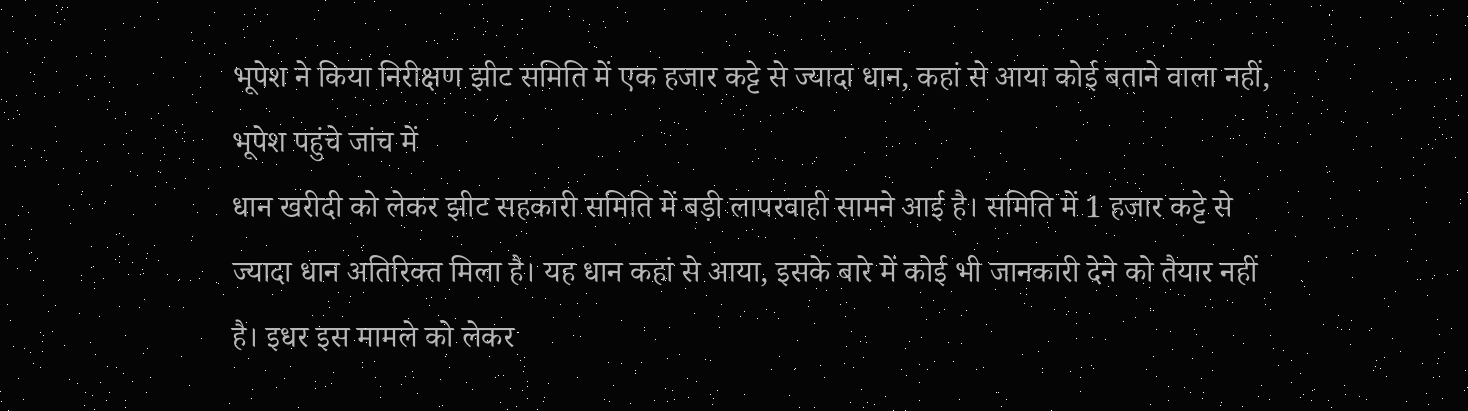भूपेश ने किया निरीक्षण झीट समिति में एक हजार कट्टे से ज्यादा धान, कहां से आया कोई बताने वाला नहीं, भूपेश पहुंचे जांच में
धान खरीदी को लेकर झीट सहकारी समिति में बड़ी लापरवाही सामने आई है। समिति में 1 हजार कट्टे से ज्यादा धान अतिरिक्त मिला है। यह धान कहां से आया, इसके बारे में कोई भी जानकारी देने को तैयार नहीं है। इधर इस मामले को लेकर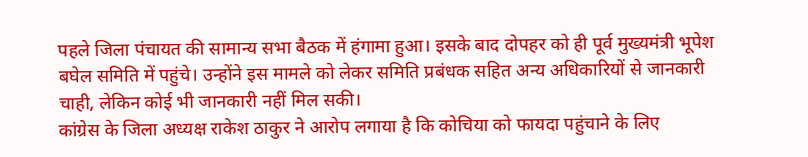पहले जिला पंचायत की सामान्य सभा बैठक में हंगामा हुआ। इसके बाद दोपहर को ही पूर्व मुख्यमंत्री भूपेश बघेल समिति में पहुंचे। उन्होंने इस मामले को लेकर समिति प्रबंधक सहित अन्य अधिकारियों से जानकारी चाही, लेकिन कोई भी जानकारी नहीं मिल सकी।
कांग्रेस के जिला अध्यक्ष राकेश ठाकुर ने आरोप लगाया है कि कोचिया को फायदा पहुंचाने के लिए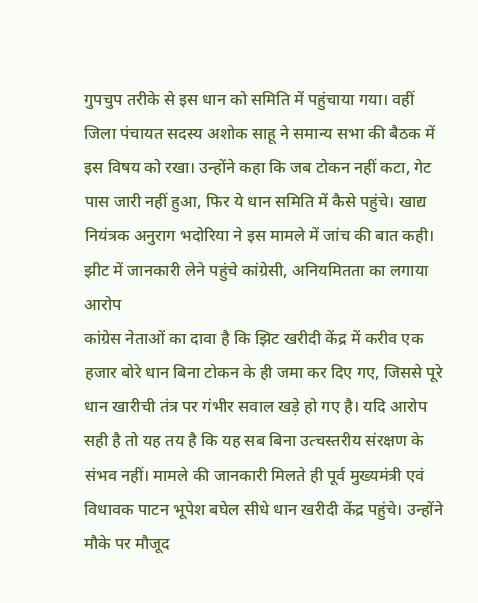गुपचुप तरीके से इस धान को समिति में पहुंचाया गया। वहीं जिला पंचायत सदस्य अशोक साहू ने समान्य सभा की बैठक में इस विषय को रखा। उन्होंने कहा कि जब टोकन नहीं कटा, गेट पास जारी नहीं हुआ, फिर ये धान समिति में कैसे पहुंचे। खाद्य नियंत्रक अनुराग भदोरिया ने इस मामले में जांच की बात कही।
झीट में जानकारी लेने पहुंचे कांग्रेसी, अनियमितता का लगाया आरोप
कांग्रेस नेताओं का दावा है कि झिट खरीदी केंद्र में करीव एक हजार बोरे धान बिना टोकन के ही जमा कर दिए गए, जिससे पूरे धान खारीची तंत्र पर गंभीर सवाल खड़े हो गए है। यदि आरोप सही है तो यह तय है कि यह सब बिना उत्चस्तरीय संरक्षण के संभव नहीं। मामले की जानकारी मिलते ही पूर्व मुख्यमंत्री एवं विधावक पाटन भूपेश बघेल सीधे धान खरीदी केंद्र पहुंचे। उन्होंने मौके पर मौजूद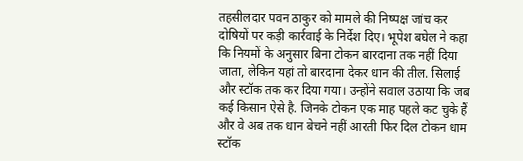तहसीलदार पवन ठाकुर को मामले की निष्पक्ष जांच कर दोषियों पर कड़ी कार्रवाई के निर्देश दिए। भूपेश बघेल ने कहा कि नियमों के अनुसार बिना टोकन बारदाना तक नहीं दिया जाता, लेकिन यहां तो बारदाना देकर धान की तील. सिलाई और स्टॉक तक कर दिया गया। उन्होंने सवाल उठाया कि जब कई किसान ऐसे है. जिनके टोकन एक माह पहले कट चुके हैं और वे अब तक धान बेचने नहीं आरती फिर दिल टोकन धाम स्टॉक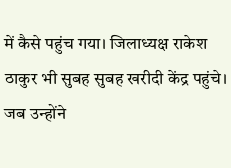में कैसे पहुंच गया। जिलाध्यक्ष राकेश ठाकुर भी सुबह सुबह खरीदी केंद्र पहुंचे। जब उन्होंने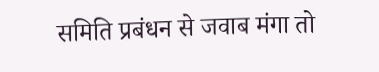समिति प्रबंधन से जवाब मंगा तो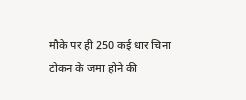मौके पर ही 250 कई धार चिना टोकन के जमा होने की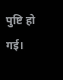पुष्टि हो गई।